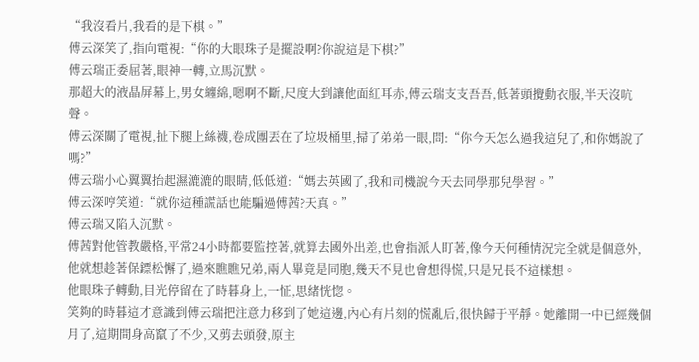“我沒看片,我看的是下棋。”
傅云深笑了,指向電視:“你的大眼珠子是擺設啊?你說這是下棋?”
傅云瑞正委屈著,眼神一轉,立馬沉默。
那超大的液晶屏幕上,男女纏綿,嗯啊不斷,尺度大到讓他面紅耳赤,傅云瑞支支吾吾,低著頭攪動衣服,半天沒吭聲。
傅云深關了電視,扯下腿上絲襪,卷成團丟在了垃圾桶里,掃了弟弟一眼,問:“你今天怎么過我這兒了,和你媽說了嗎?”
傅云瑞小心翼翼抬起濕漉漉的眼睛,低低道:“媽去英國了,我和司機說今天去同學那兒學習。”
傅云深哼笑道:“就你這種謊話也能騙過傅茜?天真。”
傅云瑞又陷入沉默。
傅茜對他管教嚴格,平常24小時都要監控著,就算去國外出差,也會指派人盯著,像今天何種情況完全就是個意外,他就想趁著保鏢松懈了,過來瞧瞧兄弟,兩人畢竟是同胞,幾天不見也會想得慌,只是兄長不這樣想。
他眼珠子轉動,目光停留在了時暮身上,一怔,思緒恍惚。
笑夠的時暮這才意識到傅云瑞把注意力移到了她這邊,內心有片刻的慌亂后,很快歸于平靜。她離開一中已經幾個月了,這期間身高竄了不少,又剪去頭發,原主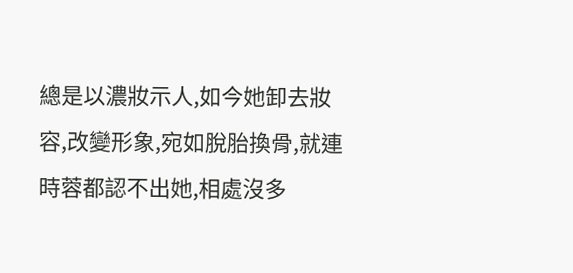總是以濃妝示人,如今她卸去妝容,改變形象,宛如脫胎換骨,就連時蓉都認不出她,相處沒多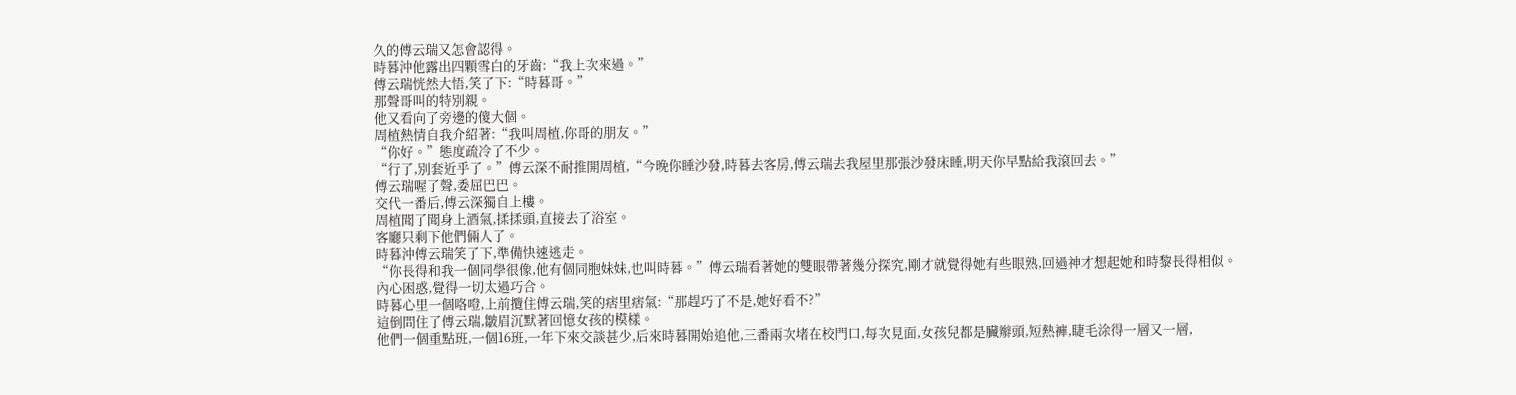久的傅云瑞又怎會認得。
時暮沖他露出四顆雪白的牙齒:“我上次來過。”
傅云瑞恍然大悟,笑了下:“時暮哥。”
那聲哥叫的特別親。
他又看向了旁邊的傻大個。
周植熱情自我介紹著:“我叫周植,你哥的朋友。”
“你好。”態度疏冷了不少。
“行了,別套近乎了。”傅云深不耐推開周植,“今晚你睡沙發,時暮去客房,傅云瑞去我屋里那張沙發床睡,明天你早點給我滾回去。”
傅云瑞喔了聲,委屈巴巴。
交代一番后,傅云深獨自上樓。
周植聞了聞身上酒氣,揉揉頭,直接去了浴室。
客廳只剩下他們倆人了。
時暮沖傅云瑞笑了下,準備快速逃走。
“你長得和我一個同學很像,他有個同胞妹妹,也叫時暮。”傅云瑞看著她的雙眼帶著幾分探究,剛才就覺得她有些眼熟,回過神才想起她和時黎長得相似。
內心困惑,覺得一切太過巧合。
時暮心里一個咯噔,上前攬住傅云瑞,笑的痞里痞氣:“那趕巧了不是,她好看不?”
這倒問住了傅云瑞,皺眉沉默著回憶女孩的模樣。
他們一個重點班,一個16班,一年下來交談甚少,后來時暮開始追他,三番兩次堵在校門口,每次見面,女孩兒都是臟辮頭,短熱褲,睫毛涂得一層又一層,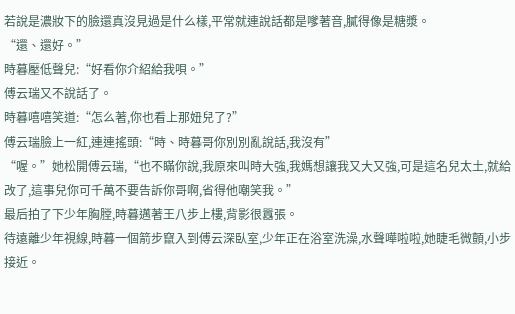若說是濃妝下的臉還真沒見過是什么樣,平常就連說話都是嗲著音,膩得像是糖漿。
“還、還好。”
時暮壓低聲兒:“好看你介紹給我唄。”
傅云瑞又不說話了。
時暮嘻嘻笑道:“怎么著,你也看上那妞兒了?”
傅云瑞臉上一紅,連連搖頭:“時、時暮哥你別別亂說話,我沒有”
“喔。”她松開傅云瑞,“也不瞞你說,我原來叫時大強,我媽想讓我又大又強,可是這名兒太土,就給改了,這事兒你可千萬不要告訴你哥啊,省得他嘲笑我。”
最后拍了下少年胸膛,時暮邁著王八步上樓,背影很囂張。
待遠離少年視線,時暮一個箭步竄入到傅云深臥室,少年正在浴室洗澡,水聲嘩啦啦,她睫毛微顫,小步接近。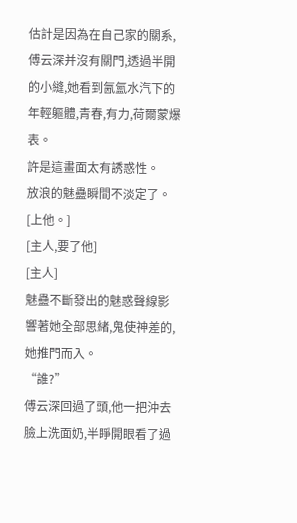估計是因為在自己家的關系,傅云深并沒有關門,透過半開的小縫,她看到氤氳水汽下的年輕軀體,青春,有力,荷爾蒙爆表。
許是這畫面太有誘惑性。
放浪的魅蠱瞬間不淡定了。
[上他。]
[主人,要了他]
[主人]
魅蠱不斷發出的魅惑聲線影響著她全部思緒,鬼使神差的,她推門而入。
“誰?”
傅云深回過了頭,他一把沖去臉上洗面奶,半睜開眼看了過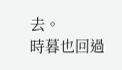去。
時暮也回過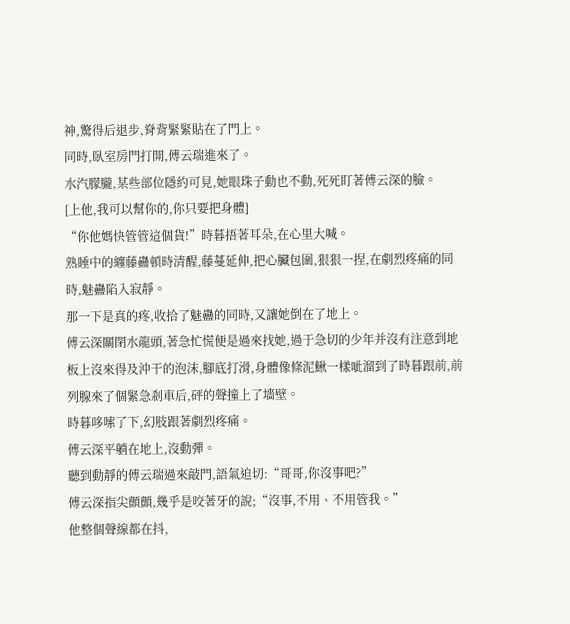神,驚得后退步,脊背緊緊貼在了門上。
同時,臥室房門打開,傅云瑞進來了。
水汽朦朧,某些部位隱約可見,她眼珠子動也不動,死死盯著傅云深的臉。
[上他,我可以幫你的,你只要把身體]
“你他媽快管管這個貨!”時暮捂著耳朵,在心里大喊。
熟睡中的纏藤蠱頓時清醒,藤蔓延伸,把心臟包圍,狠狠一捏,在劇烈疼痛的同時,魅蠱陷入寂靜。
那一下是真的疼,收拾了魅蠱的同時,又讓她倒在了地上。
傅云深關閉水龍頭,著急忙慌便是過來找她,過于急切的少年并沒有注意到地板上沒來得及沖干的泡沫,腳底打滑,身體像條泥鰍一樣呲溜到了時暮跟前,前列腺來了個緊急剎車后,砰的聲撞上了墻壁。
時暮哆嗦了下,幻肢跟著劇烈疼痛。
傅云深平躺在地上,沒動彈。
聽到動靜的傅云瑞過來敲門,語氣迫切:“哥哥,你沒事吧?”
傅云深指尖顫顫,幾乎是咬著牙的說;“沒事,不用、不用管我。”
他整個聲線都在抖,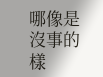哪像是沒事的樣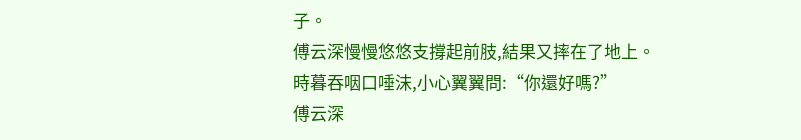子。
傅云深慢慢悠悠支撐起前肢,結果又摔在了地上。
時暮吞咽口唾沫,小心翼翼問:“你還好嗎?”
傅云深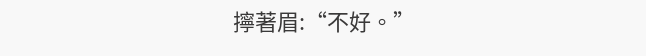擰著眉:“不好。”